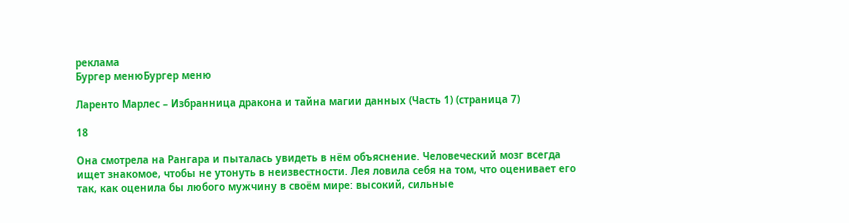реклама
Бургер менюБургер меню

Ларенто Марлес – Избранница дракона и тайна магии данных (Часть 1) (страница 7)

18

Она смотрела на Рангара и пыталась увидеть в нём объяснение. Человеческий мозг всегда ищет знакомое, чтобы не утонуть в неизвестности. Лея ловила себя на том, что оценивает его так, как оценила бы любого мужчину в своём мире: высокий, сильные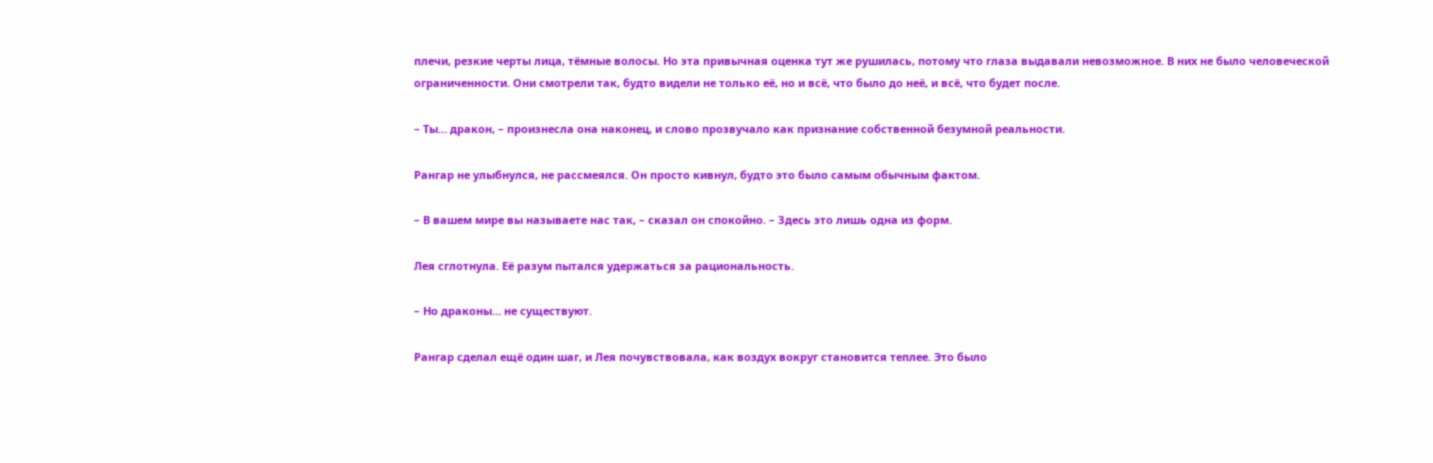плечи, резкие черты лица, тёмные волосы. Но эта привычная оценка тут же рушилась, потому что глаза выдавали невозможное. В них не было человеческой ограниченности. Они смотрели так, будто видели не только её, но и всё, что было до неё, и всё, что будет после.

– Ты… дракон, – произнесла она наконец, и слово прозвучало как признание собственной безумной реальности.

Рангар не улыбнулся, не рассмеялся. Он просто кивнул, будто это было самым обычным фактом.

– В вашем мире вы называете нас так, – сказал он спокойно. – Здесь это лишь одна из форм.

Лея сглотнула. Её разум пытался удержаться за рациональность.

– Но драконы… не существуют.

Рангар сделал ещё один шаг, и Лея почувствовала, как воздух вокруг становится теплее. Это было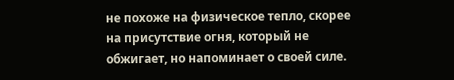не похоже на физическое тепло, скорее на присутствие огня, который не обжигает, но напоминает о своей силе.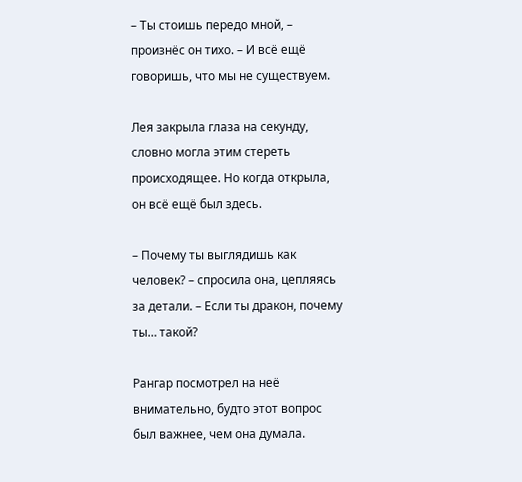– Ты стоишь передо мной, – произнёс он тихо. – И всё ещё говоришь, что мы не существуем.

Лея закрыла глаза на секунду, словно могла этим стереть происходящее. Но когда открыла, он всё ещё был здесь.

– Почему ты выглядишь как человек? – спросила она, цепляясь за детали. – Если ты дракон, почему ты… такой?

Рангар посмотрел на неё внимательно, будто этот вопрос был важнее, чем она думала.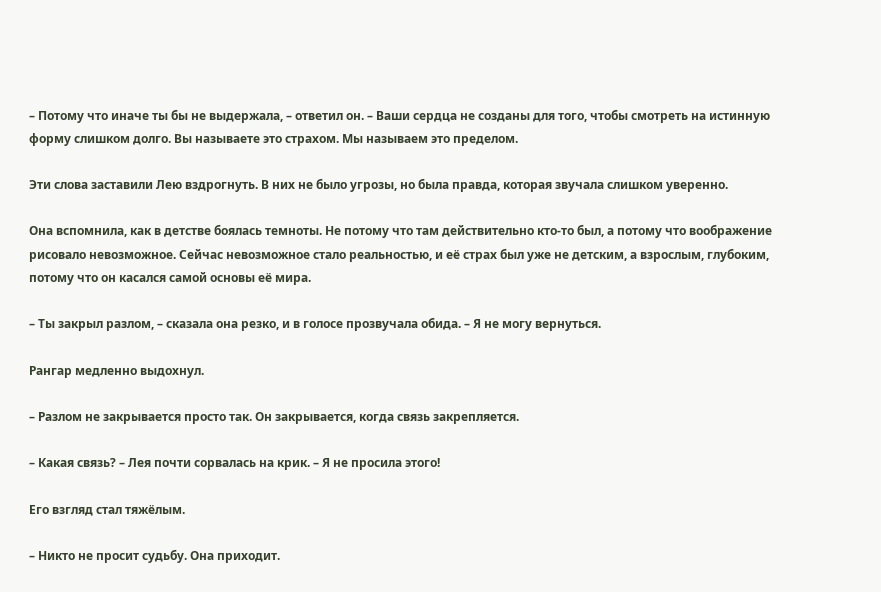– Потому что иначе ты бы не выдержала, – ответил он. – Ваши сердца не созданы для того, чтобы смотреть на истинную форму слишком долго. Вы называете это страхом. Мы называем это пределом.

Эти слова заставили Лею вздрогнуть. В них не было угрозы, но была правда, которая звучала слишком уверенно.

Она вспомнила, как в детстве боялась темноты. Не потому что там действительно кто-то был, а потому что воображение рисовало невозможное. Сейчас невозможное стало реальностью, и её страх был уже не детским, а взрослым, глубоким, потому что он касался самой основы её мира.

– Ты закрыл разлом, – сказала она резко, и в голосе прозвучала обида. – Я не могу вернуться.

Рангар медленно выдохнул.

– Разлом не закрывается просто так. Он закрывается, когда связь закрепляется.

– Какая связь? – Лея почти сорвалась на крик. – Я не просила этого!

Его взгляд стал тяжёлым.

– Никто не просит судьбу. Она приходит.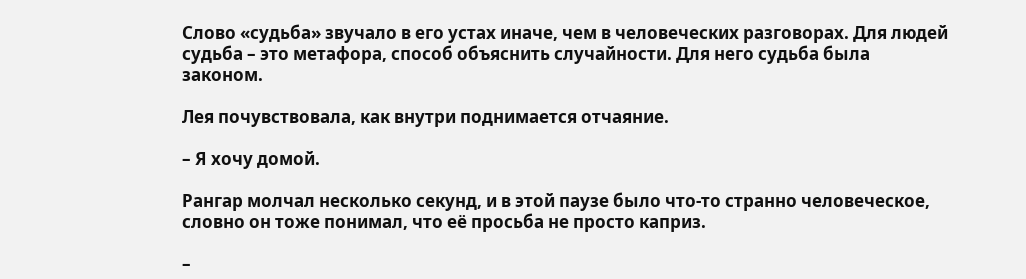Слово «судьба» звучало в его устах иначе, чем в человеческих разговорах. Для людей судьба – это метафора, способ объяснить случайности. Для него судьба была законом.

Лея почувствовала, как внутри поднимается отчаяние.

– Я хочу домой.

Рангар молчал несколько секунд, и в этой паузе было что-то странно человеческое, словно он тоже понимал, что её просьба не просто каприз.

–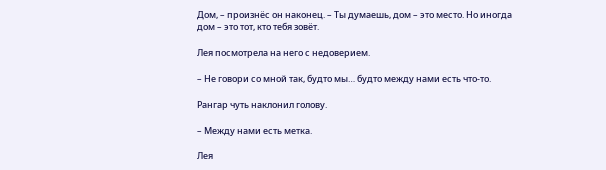Дом, – произнёс он наконец. – Ты думаешь, дом – это место. Но иногда дом – это тот, кто тебя зовёт.

Лея посмотрела на него с недоверием.

– Не говори со мной так, будто мы… будто между нами есть что-то.

Рангар чуть наклонил голову.

– Между нами есть метка.

Лея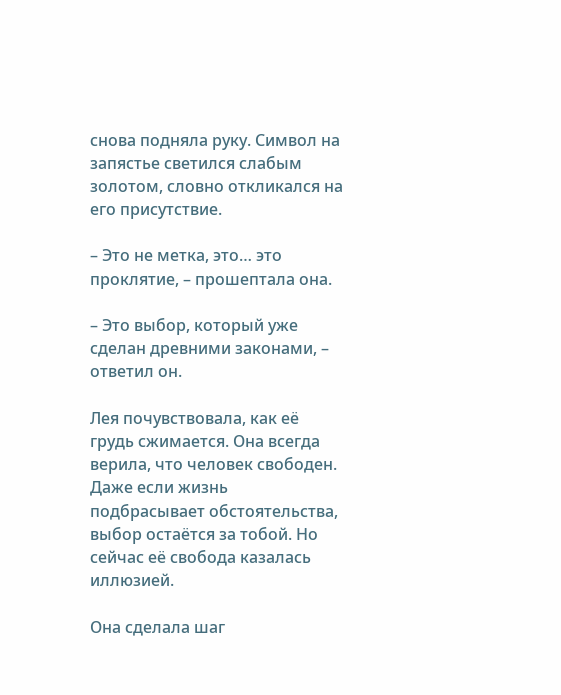снова подняла руку. Символ на запястье светился слабым золотом, словно откликался на его присутствие.

– Это не метка, это… это проклятие, – прошептала она.

– Это выбор, который уже сделан древними законами, – ответил он.

Лея почувствовала, как её грудь сжимается. Она всегда верила, что человек свободен. Даже если жизнь подбрасывает обстоятельства, выбор остаётся за тобой. Но сейчас её свобода казалась иллюзией.

Она сделала шаг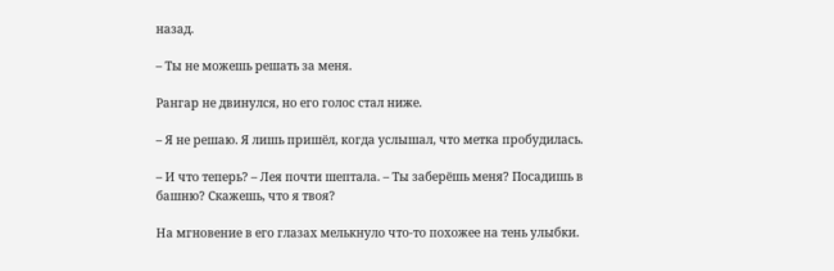назад.

– Ты не можешь решать за меня.

Рангар не двинулся, но его голос стал ниже.

– Я не решаю. Я лишь пришёл, когда услышал, что метка пробудилась.

– И что теперь? – Лея почти шептала. – Ты заберёшь меня? Посадишь в башню? Скажешь, что я твоя?

На мгновение в его глазах мелькнуло что-то похожее на тень улыбки.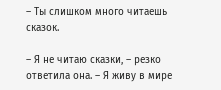– Ты слишком много читаешь сказок.

– Я не читаю сказки, – резко ответила она. – Я живу в мире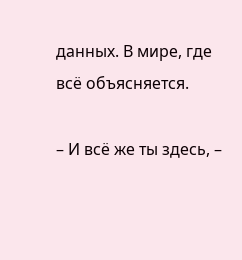данных. В мире, где всё объясняется.

– И всё же ты здесь, –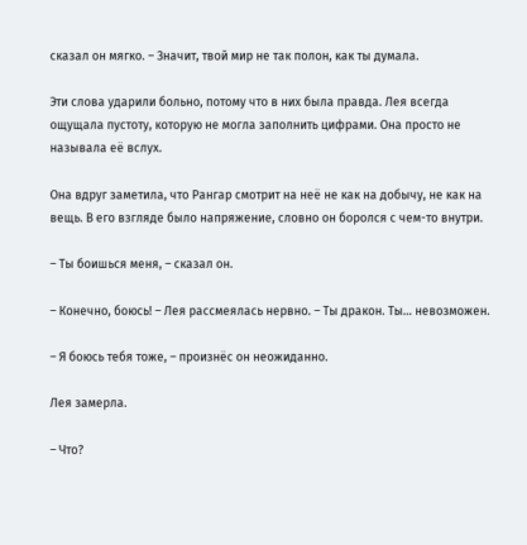сказал он мягко. – Значит, твой мир не так полон, как ты думала.

Эти слова ударили больно, потому что в них была правда. Лея всегда ощущала пустоту, которую не могла заполнить цифрами. Она просто не называла её вслух.

Она вдруг заметила, что Рангар смотрит на неё не как на добычу, не как на вещь. В его взгляде было напряжение, словно он боролся с чем-то внутри.

– Ты боишься меня, – сказал он.

– Конечно, боюсь! – Лея рассмеялась нервно. – Ты дракон. Ты… невозможен.

– Я боюсь тебя тоже, – произнёс он неожиданно.

Лея замерла.

– Что?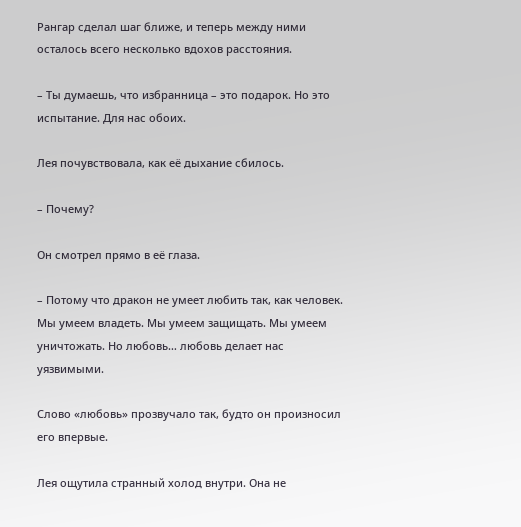Рангар сделал шаг ближе, и теперь между ними осталось всего несколько вдохов расстояния.

– Ты думаешь, что избранница – это подарок. Но это испытание. Для нас обоих.

Лея почувствовала, как её дыхание сбилось.

– Почему?

Он смотрел прямо в её глаза.

– Потому что дракон не умеет любить так, как человек. Мы умеем владеть. Мы умеем защищать. Мы умеем уничтожать. Но любовь… любовь делает нас уязвимыми.

Слово «любовь» прозвучало так, будто он произносил его впервые.

Лея ощутила странный холод внутри. Она не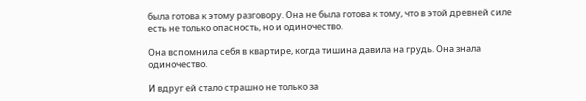была готова к этому разговору. Она не была готова к тому, что в этой древней силе есть не только опасность, но и одиночество.

Она вспомнила себя в квартире, когда тишина давила на грудь. Она знала одиночество.

И вдруг ей стало страшно не только за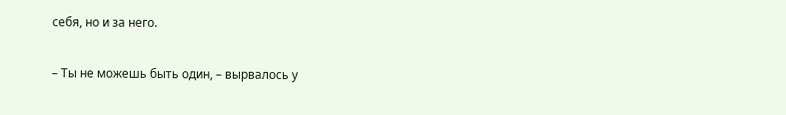себя, но и за него.

– Ты не можешь быть один, – вырвалось у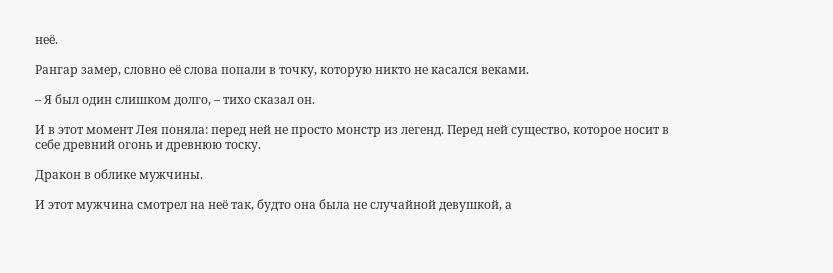неё.

Рангар замер, словно её слова попали в точку, которую никто не касался веками.

– Я был один слишком долго, – тихо сказал он.

И в этот момент Лея поняла: перед ней не просто монстр из легенд. Перед ней существо, которое носит в себе древний огонь и древнюю тоску.

Дракон в облике мужчины.

И этот мужчина смотрел на неё так, будто она была не случайной девушкой, а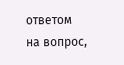ответом на вопрос,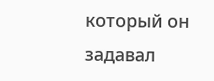который он задавал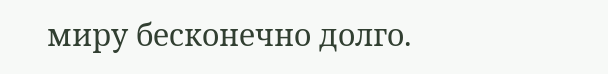миру бесконечно долго.